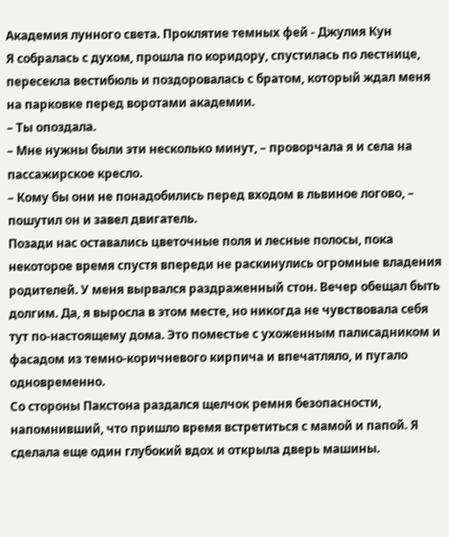Академия лунного света. Проклятие темных фей - Джулия Кун
Я собралась с духом, прошла по коридору, спустилась по лестнице, пересекла вестибюль и поздоровалась с братом, который ждал меня на парковке перед воротами академии.
– Ты опоздала.
– Мне нужны были эти несколько минут, – проворчала я и села на пассажирское кресло.
– Кому бы они не понадобились перед входом в львиное логово, – пошутил он и завел двигатель.
Позади нас оставались цветочные поля и лесные полосы, пока некоторое время спустя впереди не раскинулись огромные владения родителей. У меня вырвался раздраженный стон. Вечер обещал быть долгим. Да, я выросла в этом месте, но никогда не чувствовала себя тут по-настоящему дома. Это поместье с ухоженным палисадником и фасадом из темно-коричневого кирпича и впечатляло, и пугало одновременно.
Со стороны Пакстона раздался щелчок ремня безопасности, напомнивший, что пришло время встретиться с мамой и папой. Я сделала еще один глубокий вдох и открыла дверь машины.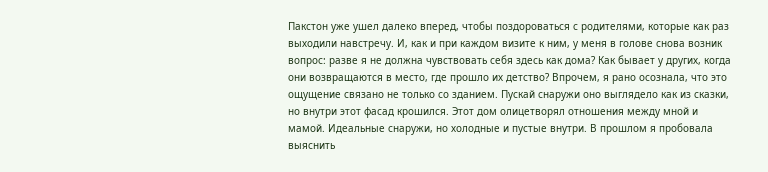Пакстон уже ушел далеко вперед, чтобы поздороваться с родителями, которые как раз выходили навстречу. И, как и при каждом визите к ним, у меня в голове снова возник вопрос: разве я не должна чувствовать себя здесь как дома? Как бывает у других, когда они возвращаются в место, где прошло их детство? Впрочем, я рано осознала, что это ощущение связано не только со зданием. Пускай снаружи оно выглядело как из сказки, но внутри этот фасад крошился. Этот дом олицетворял отношения между мной и мамой. Идеальные снаружи, но холодные и пустые внутри. В прошлом я пробовала выяснить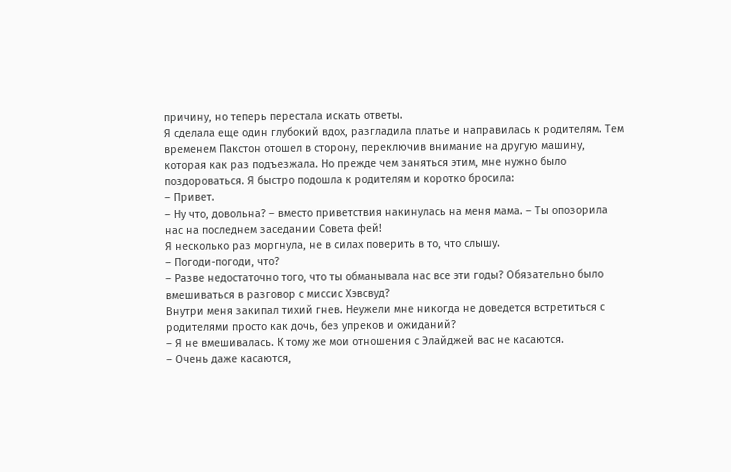причину, но теперь перестала искать ответы.
Я сделала еще один глубокий вдох, разгладила платье и направилась к родителям. Тем временем Пакстон отошел в сторону, переключив внимание на другую машину, которая как раз подъезжала. Но прежде чем заняться этим, мне нужно было поздороваться. Я быстро подошла к родителям и коротко бросила:
– Привет.
– Ну что, довольна? – вместо приветствия накинулась на меня мама. – Ты опозорила нас на последнем заседании Совета фей!
Я несколько раз моргнула, не в силах поверить в то, что слышу.
– Погоди-погоди, что?
– Разве недостаточно того, что ты обманывала нас все эти годы? Обязательно было вмешиваться в разговор с миссис Хэвсвуд?
Внутри меня закипал тихий гнев. Неужели мне никогда не доведется встретиться с родителями просто как дочь, без упреков и ожиданий?
– Я не вмешивалась. К тому же мои отношения с Элайджей вас не касаются.
– Очень даже касаются,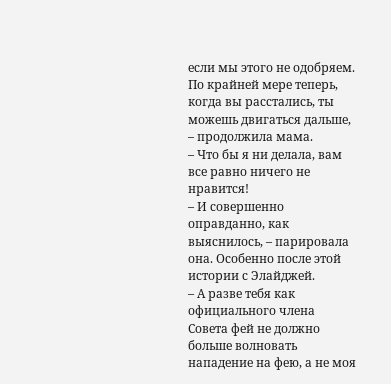если мы этого не одобряем. По крайней мере теперь, когда вы расстались, ты можешь двигаться дальше, – продолжила мама.
– Что бы я ни делала, вам все равно ничего не нравится!
– И совершенно оправданно, как выяснилось, – парировала она. Особенно после этой истории с Элайджей.
– А разве тебя как официального члена Совета фей не должно больше волновать нападение на фею, а не моя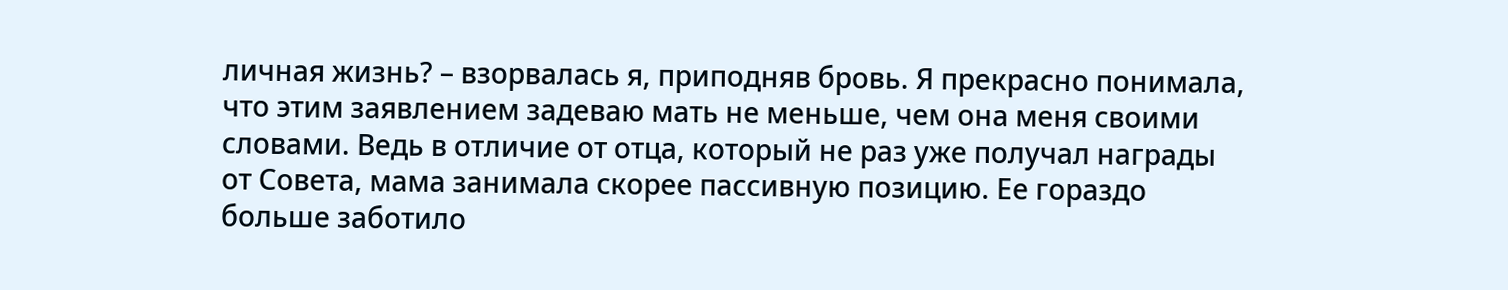личная жизнь? – взорвалась я, приподняв бровь. Я прекрасно понимала, что этим заявлением задеваю мать не меньше, чем она меня своими словами. Ведь в отличие от отца, который не раз уже получал награды от Совета, мама занимала скорее пассивную позицию. Ее гораздо больше заботило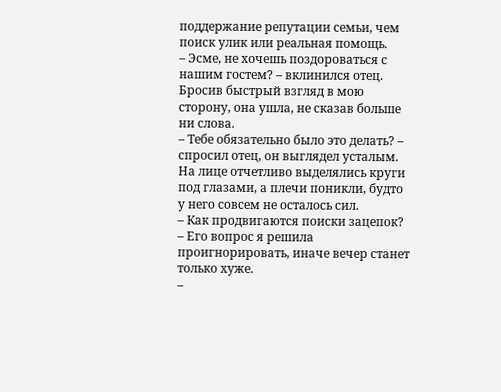поддержание репутации семьи, чем поиск улик или реальная помощь.
– Эсме, не хочешь поздороваться с нашим гостем? – вклинился отец.
Бросив быстрый взгляд в мою сторону, она ушла, не сказав больше ни слова.
– Тебе обязательно было это делать? – спросил отец, он выглядел усталым. На лице отчетливо выделялись круги под глазами, а плечи поникли, будто у него совсем не осталось сил.
– Как продвигаются поиски зацепок? – Его вопрос я решила проигнорировать, иначе вечер станет только хуже.
–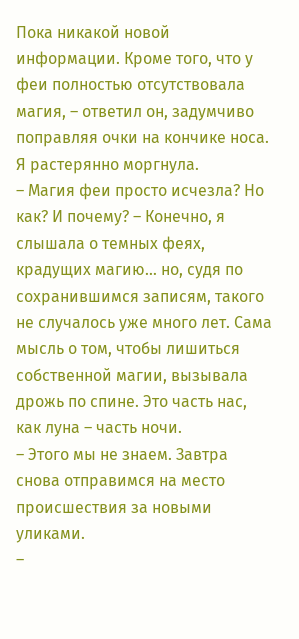Пока никакой новой информации. Кроме того, что у феи полностью отсутствовала магия, – ответил он, задумчиво поправляя очки на кончике носа. Я растерянно моргнула.
– Магия феи просто исчезла? Но как? И почему? – Конечно, я слышала о темных феях, крадущих магию… но, судя по сохранившимся записям, такого не случалось уже много лет. Сама мысль о том, чтобы лишиться собственной магии, вызывала дрожь по спине. Это часть нас, как луна – часть ночи.
– Этого мы не знаем. Завтра снова отправимся на место происшествия за новыми уликами.
–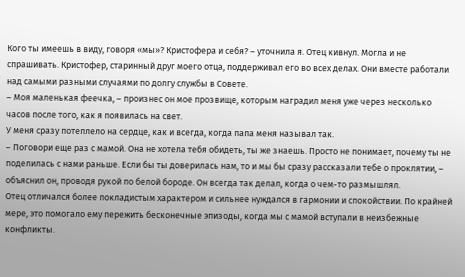Кого ты имеешь в виду, говоря «мы»? Кристофера и себя? – уточнила я. Отец кивнул. Могла и не спрашивать. Кристофер, старинный друг моего отца, поддерживал его во всех делах. Они вместе работали над самыми разными случаями по долгу службы в Совете.
– Моя маленькая феечка, – произнес он мое прозвище, которым наградил меня уже через несколько часов после того, как я появилась на свет.
У меня сразу потеплело на сердце, как и всегда, когда папа меня называл так.
– Поговори еще раз с мамой. Она не хотела тебя обидеть, ты же знаешь. Просто не понимает, почему ты не поделилась с нами раньше. Если бы ты доверилась нам, то и мы бы сразу рассказали тебе о проклятии, – объяснил он, проводя рукой по белой бороде. Он всегда так делал, когда о чем-то размышлял.
Отец отличался более покладистым характером и сильнее нуждался в гармонии и спокойствии. По крайней мере, это помогало ему пережить бесконечные эпизоды, когда мы с мамой вступали в неизбежные конфликты.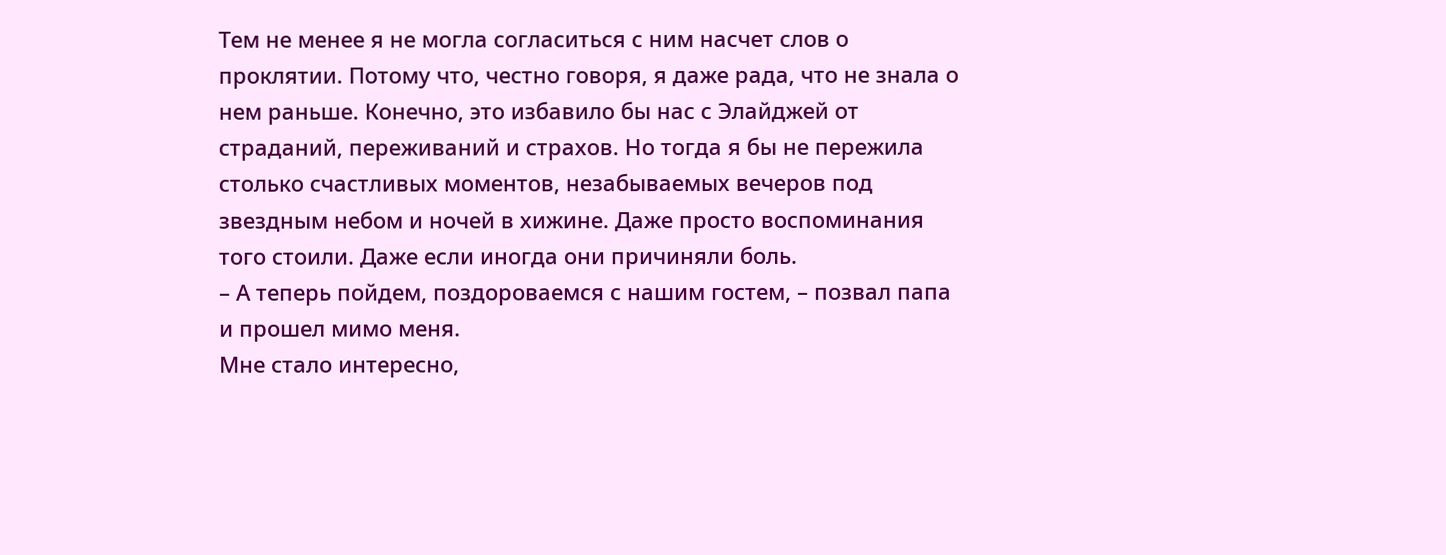Тем не менее я не могла согласиться с ним насчет слов о проклятии. Потому что, честно говоря, я даже рада, что не знала о нем раньше. Конечно, это избавило бы нас с Элайджей от страданий, переживаний и страхов. Но тогда я бы не пережила столько счастливых моментов, незабываемых вечеров под звездным небом и ночей в хижине. Даже просто воспоминания того стоили. Даже если иногда они причиняли боль.
– А теперь пойдем, поздороваемся с нашим гостем, – позвал папа и прошел мимо меня.
Мне стало интересно,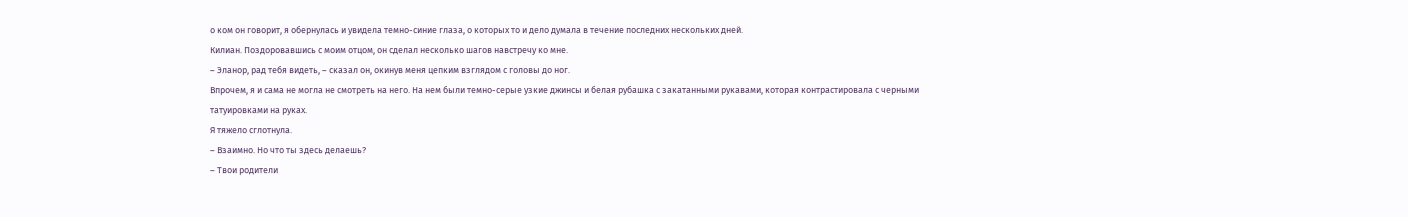о ком он говорит, я обернулась и увидела темно-синие глаза, о которых то и дело думала в течение последних нескольких дней.
Килиан. Поздоровавшись с моим отцом, он сделал несколько шагов навстречу ко мне.
– Эланор, рад тебя видеть, – сказал он, окинув меня цепким взглядом с головы до ног.
Впрочем, я и сама не могла не смотреть на него. На нем были темно-серые узкие джинсы и белая рубашка с закатанными рукавами, которая контрастировала с черными татуировками на руках.
Я тяжело сглотнула.
– Взаимно. Но что ты здесь делаешь?
– Твои родители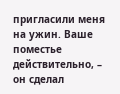пригласили меня на ужин. Ваше поместье действительно, – он сделал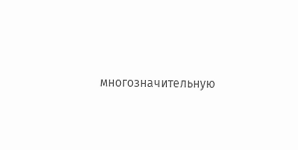многозначительную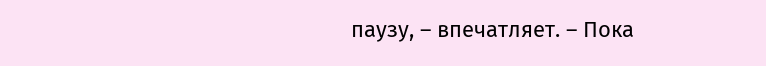паузу, – впечатляет. – Пока